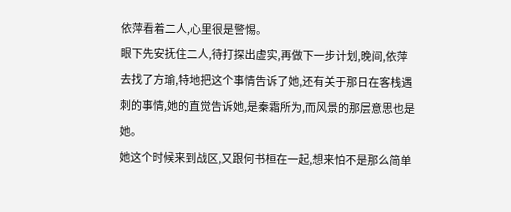依萍看着二人,心里很是警惕。
眼下先安抚住二人,待打探出虚实,再做下一步计划,晚间,依萍去找了方瑜,特地把这个事情告诉了她,还有关于那日在客栈遇刺的事情,她的直觉告诉她,是秦霜所为,而风景的那层意思也是她。
她这个时候来到战区,又跟何书桓在一起,想来怕不是那么简单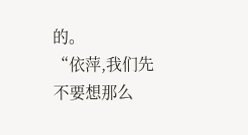的。
“依萍,我们先不要想那么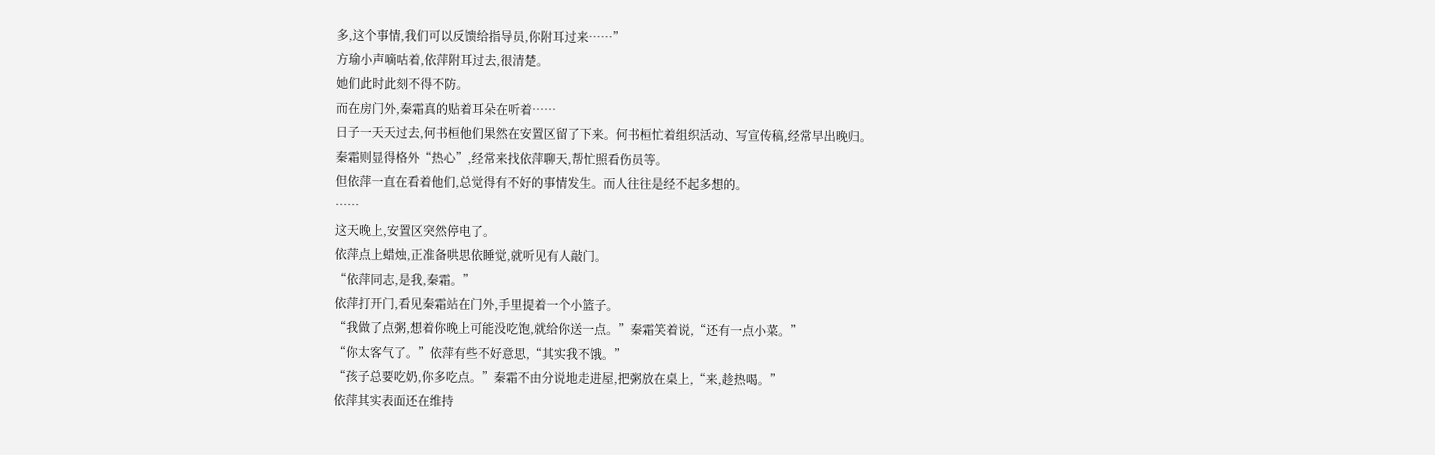多,这个事情,我们可以反馈给指导员,你附耳过来……”
方瑜小声嘀咕着,依萍附耳过去,很清楚。
她们此时此刻不得不防。
而在房门外,秦霜真的贴着耳朵在听着……
日子一天天过去,何书桓他们果然在安置区留了下来。何书桓忙着组织活动、写宣传稿,经常早出晚归。
秦霜则显得格外“热心”,经常来找依萍聊天,帮忙照看伤员等。
但依萍一直在看着他们,总觉得有不好的事情发生。而人往往是经不起多想的。
……
这天晚上,安置区突然停电了。
依萍点上蜡烛,正准备哄思依睡觉,就听见有人敲门。
“依萍同志,是我,秦霜。”
依萍打开门,看见秦霜站在门外,手里提着一个小篮子。
“我做了点粥,想着你晚上可能没吃饱,就给你送一点。”秦霜笑着说,“还有一点小菜。”
“你太客气了。”依萍有些不好意思,“其实我不饿。”
“孩子总要吃奶,你多吃点。”秦霜不由分说地走进屋,把粥放在桌上,“来,趁热喝。”
依萍其实表面还在维持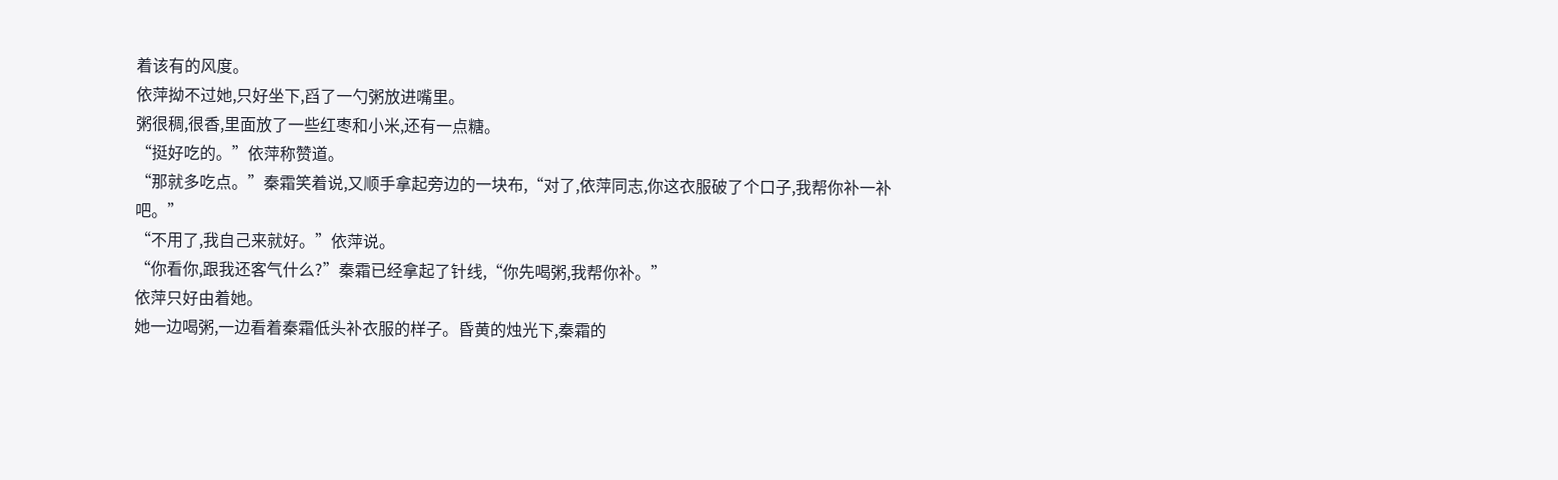着该有的风度。
依萍拗不过她,只好坐下,舀了一勺粥放进嘴里。
粥很稠,很香,里面放了一些红枣和小米,还有一点糖。
“挺好吃的。”依萍称赞道。
“那就多吃点。”秦霜笑着说,又顺手拿起旁边的一块布,“对了,依萍同志,你这衣服破了个口子,我帮你补一补吧。”
“不用了,我自己来就好。”依萍说。
“你看你,跟我还客气什么?”秦霜已经拿起了针线,“你先喝粥,我帮你补。”
依萍只好由着她。
她一边喝粥,一边看着秦霜低头补衣服的样子。昏黄的烛光下,秦霜的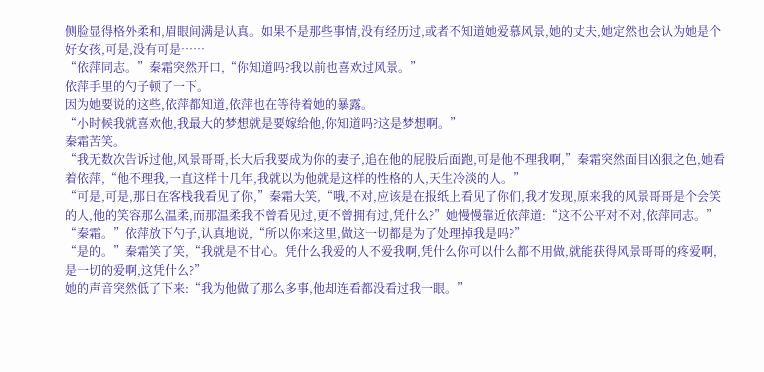侧脸显得格外柔和,眉眼间满是认真。如果不是那些事情,没有经历过,或者不知道她爱慕风景,她的丈夫,她定然也会认为她是个好女孩,可是,没有可是……
“依萍同志。”秦霜突然开口,“你知道吗?我以前也喜欢过风景。”
依萍手里的勺子顿了一下。
因为她要说的这些,依萍都知道,依萍也在等待着她的暴露。
“小时候我就喜欢他,我最大的梦想就是要嫁给他,你知道吗?这是梦想啊。”
秦霜苦笑。
“我无数次告诉过他,风景哥哥,长大后我要成为你的妻子,追在他的屁股后面跑,可是他不理我啊,”秦霜突然面目凶狠之色,她看着依萍,“他不理我,一直这样十几年,我就以为他就是这样的性格的人,天生冷淡的人。”
“可是,可是,那日在客栈我看见了你,”秦霜大笑,“哦,不对,应该是在报纸上看见了你们,我才发现,原来我的风景哥哥是个会笑的人,他的笑容那么温柔,而那温柔我不曾看见过,更不曾拥有过,凭什么?”她慢慢靠近依萍道:“这不公平对不对,依萍同志。”
“秦霜。”依萍放下勺子,认真地说,“所以你来这里,做这一切都是为了处理掉我是吗?”
“是的。”秦霜笑了笑,“我就是不甘心。凭什么我爱的人不爱我啊,凭什么你可以什么都不用做,就能获得风景哥哥的疼爱啊,是一切的爱啊,这凭什么?”
她的声音突然低了下来:“我为他做了那么多事,他却连看都没看过我一眼。”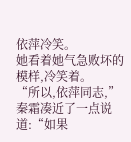依萍冷笑。
她看着她气急败坏的模样,冷笑着。
“所以,依萍同志,”秦霜凑近了一点说道:“如果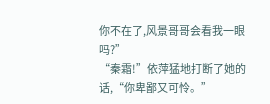你不在了,风景哥哥会看我一眼吗?”
“秦霜!”依萍猛地打断了她的话,“你卑鄙又可怜。”